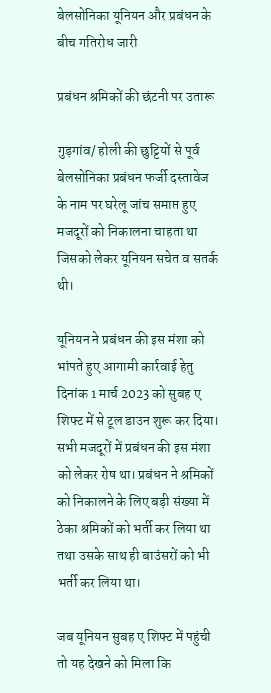बेलसोनिका यूनियन और प्रबंधन के बीच गतिरोध जारी

प्रबंधन श्रमिकों की छंटनी पर उतारू

गुड़गांव/ होली की छुट्टियों से पूर्व बेलसोनिका प्रबंधन फर्जी दस्तावेज के नाम पर घरेलू जांच समाप्त हुए मजदूरों को निकालना चाहता था जिसको लेकर यूनियन सचेत व सतर्क थी।

यूनियन ने प्रबंधन की इस मंशा को भांपते हुए आगामी कार्रवाई हेतु दिनांक 1 मार्च 2023 को सुबह ए शिफ्ट में से टूल डाउन शुरू कर दिया। सभी मजदूरों में प्रबंधन की इस मंशा को लेकर रोष था। प्रबंधन ने श्रमिकों को निकालने के लिए बड़ी संख्या में ठेका श्रमिकों को भर्ती कर लिया था तथा उसके साथ ही बाउंसरों को भी भर्ती कर लिया था।

जब यूनियन सुबह ए शिफ्ट में पहुंची तो यह देखने को मिला कि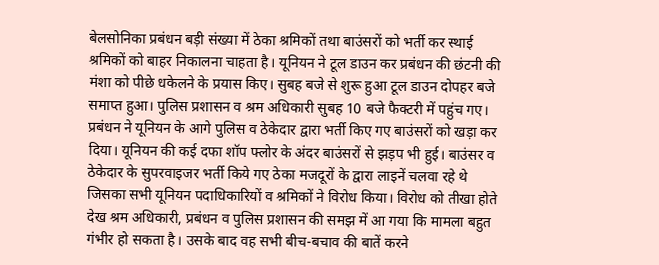बेलसोनिका प्रबंधन बड़ी संख्या में ठेका श्रमिकों तथा बाउंसरों को भर्ती कर स्थाई श्रमिकों को बाहर निकालना चाहता है। यूनियन ने टूल डाउन कर प्रबंधन की छंटनी की मंशा को पीछे धकेलने के प्रयास किए। सुबह बजे से शुरू हुआ टूल डाउन दोपहर बजे समाप्त हुआ। पुलिस प्रशासन व श्रम अधिकारी सुबह 10 बजे फैक्टरी में पहुंच गए। प्रबंधन ने यूनियन के आगे पुलिस व ठेकेदार द्वारा भर्ती किए गए बाउंसरों को खड़ा कर दिया। यूनियन की कई दफा शॉप फ्लोर के अंदर बाउंसरों से झड़प भी हुई। बाउंसर व ठेकेदार के सुपरवाइजर भर्ती किये गए ठेका मजदूरों के द्वारा लाइनें चलवा रहे थे जिसका सभी यूनियन पदाधिकारियों व श्रमिकों ने विरोध किया। विरोध को तीखा होते देख श्रम अधिकारी, प्रबंधन व पुलिस प्रशासन की समझ में आ गया कि मामला बहुत गंभीर हो सकता है। उसके बाद वह सभी बीच-बचाव की बातें करने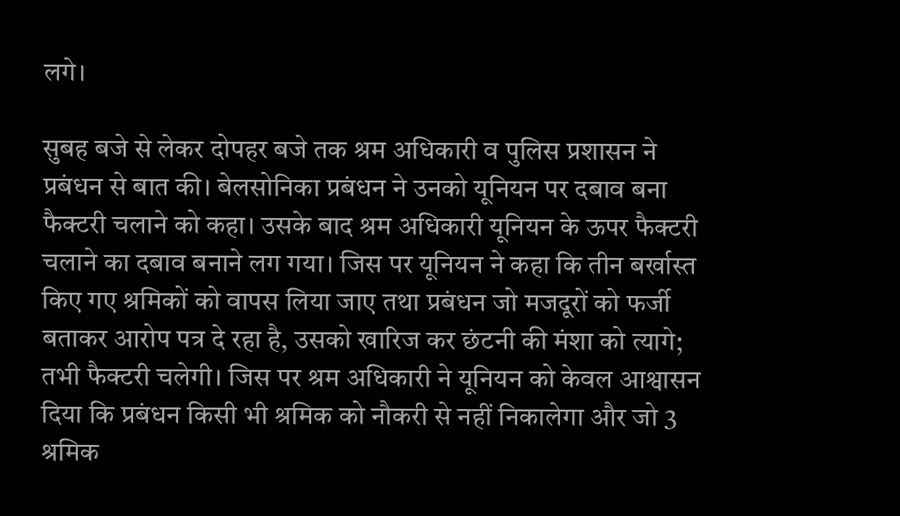लगे।

सुबह बजे से लेकर दोपहर बजे तक श्रम अधिकारी व पुलिस प्रशासन ने प्रबंधन से बात की। बेलसोनिका प्रबंधन ने उनको यूनियन पर दबाव बना फैक्टरी चलाने को कहा। उसके बाद श्रम अधिकारी यूनियन के ऊपर फैक्टरी चलाने का दबाव बनाने लग गया। जिस पर यूनियन ने कहा कि तीन बर्खास्त किए गए श्रमिकों को वापस लिया जाए तथा प्रबंधन जो मजदूरों को फर्जी बताकर आरोप पत्र दे रहा है, उसको खारिज कर छंटनी की मंशा को त्यागे; तभी फैक्टरी चलेगी। जिस पर श्रम अधिकारी ने यूनियन को केवल आश्वासन दिया कि प्रबंधन किसी भी श्रमिक को नौकरी से नहीं निकालेगा और जो 3 श्रमिक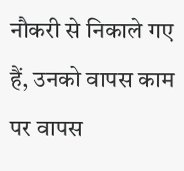नौकरी से निकाले गए हैं, उनको वापस काम पर वापस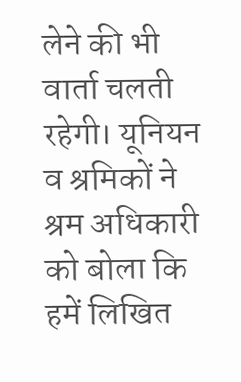लेने की भी वार्ता चलती रहेगी। यूनियन व श्रमिकों ने श्रम अधिकारी को बोला कि हमें लिखित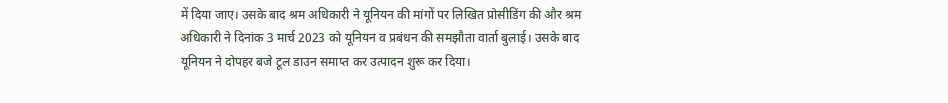में दिया जाए। उसके बाद श्रम अधिकारी ने यूनियन की मांगों पर लिखित प्रोसीडिंग की और श्रम अधिकारी ने दिनांक 3 मार्च 2023 को यूनियन व प्रबंधन की समझौता वार्ता बुलाई। उसके बाद यूनियन ने दोपहर बजे टूल डाउन समाप्त कर उत्पादन शुरू कर दिया।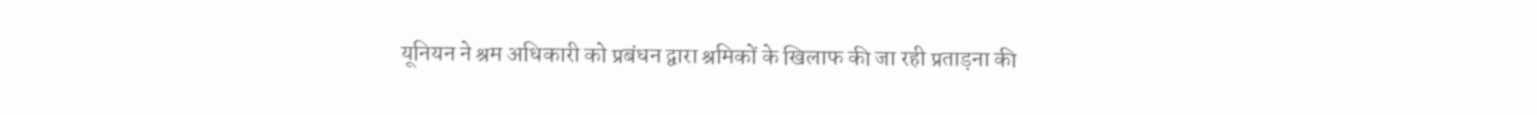यूनियन ने श्रम अधिकारी को प्रबंधन द्वारा श्रमिकों के खिलाफ की जा रही प्रताड़ना की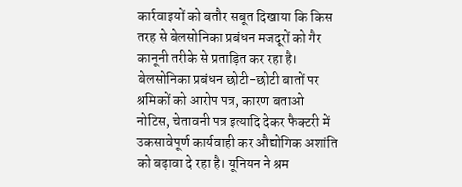कार्रवाइयों को बतौर सबूत दिखाया कि किस तरह से बेलसोनिका प्रबंधन मजदूरों को गैर कानूनी तरीके से प्रताड़ित कर रहा है। बेलसोनिका प्रबंधन छोटी-छोटी बातों पर श्रमिकों को आरोप पत्र, कारण बताओ नोटिस, चेतावनी पत्र इत्यादि देकर फैक्टरी में उकसावेपूर्ण कार्यवाही कर औद्योगिक अशांति को बढ़ावा दे रहा है। यूनियन ने श्रम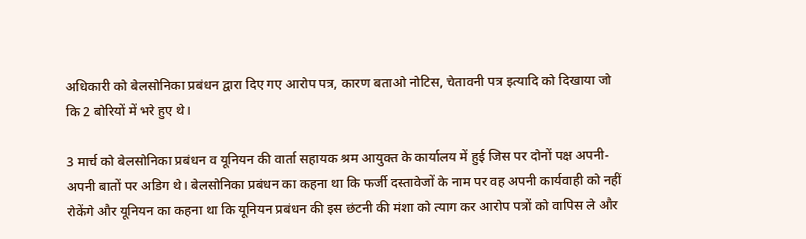अधिकारी को बेलसोनिका प्रबंधन द्वारा दिए गए आरोप पत्र, कारण बताओ नोटिस, चेतावनी पत्र इत्यादि को दिखाया जो कि 2 बोरियों में भरे हुए थे।

3 मार्च को बेलसोनिका प्रबंधन व यूनियन की वार्ता सहायक श्रम आयुक्त के कार्यालय में हुई जिस पर दोनों पक्ष अपनी-अपनी बातों पर अडिग थे। बेलसोनिका प्रबंधन का कहना था कि फर्जी दस्तावेजों के नाम पर वह अपनी कार्यवाही को नहीं रोकेंगे और यूनियन का कहना था कि यूनियन प्रबंधन की इस छंटनी की मंशा को त्याग कर आरोप पत्रों को वापिस ले और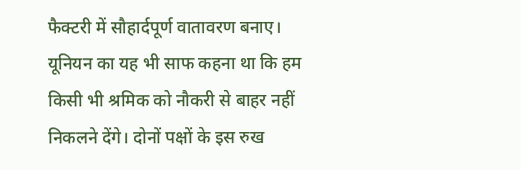फैक्टरी में सौहार्दपूर्ण वातावरण बनाए। यूनियन का यह भी साफ कहना था कि हम किसी भी श्रमिक को नौकरी से बाहर नहीं निकलने देंगे। दोनों पक्षों के इस रुख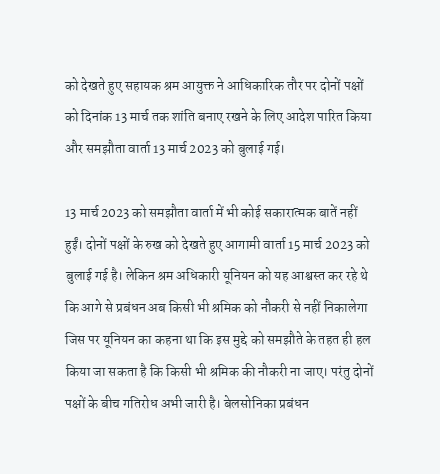को देखते हुए सहायक श्रम आयुक्त ने आधिकारिक तौर पर दोनों पक्षों को दिनांक 13 मार्च तक शांति बनाए रखने के लिए आदेश पारित किया और समझौता वार्ता 13 मार्च 2023 को बुलाई गई।

13 मार्च 2023 को समझौता वार्ता में भी कोई सकारात्मक बातें नहीं हुईं। दोनों पक्षों के रुख को देखते हुए आगामी वार्ता 15 मार्च 2023 को बुलाई गई है। लेकिन श्रम अधिकारी यूनियन को यह आश्वस्त कर रहे थे कि आगे से प्रबंधन अब किसी भी श्रमिक को नौकरी से नहीं निकालेगा जिस पर यूनियन का कहना था कि इस मुद्दे को समझौते के तहत ही हल किया जा सकता है कि किसी भी श्रमिक की नौकरी ना जाए। परंतु दोनों पक्षों के बीच गतिरोध अभी जारी है। बेलसोनिका प्रबंधन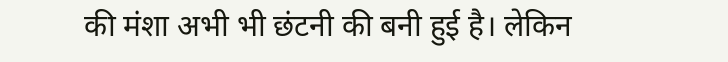की मंशा अभी भी छंटनी की बनी हुई है। लेकिन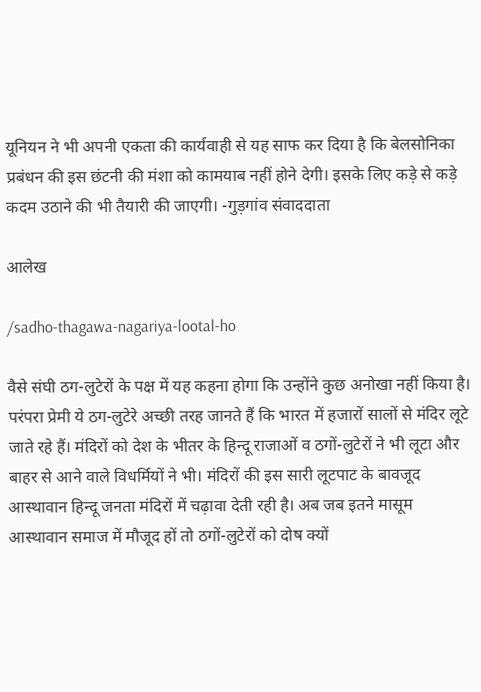यूनियन ने भी अपनी एकता की कार्यवाही से यह साफ कर दिया है कि बेलसोनिका प्रबंधन की इस छंटनी की मंशा को कामयाब नहीं होने देगी। इसके लिए कड़े से कड़े कदम उठाने की भी तैयारी की जाएगी। -गुड़गांव संवाददाता

आलेख

/sadho-thagawa-nagariya-lootal-ho

वैसे संघी ठग-लुटेरों के पक्ष में यह कहना होगा कि उन्होंने कुछ अनोखा नहीं किया है। परंपरा प्रेमी ये ठग-लुटेरे अच्छी तरह जानते हैं कि भारत में हजारों सालों से मंदिर लूटे जाते रहे हैं। मंदिरों को देश के भीतर के हिन्दू राजाओं व ठगों-लुटेरों ने भी लूटा और बाहर से आने वाले विधर्मियों ने भी। मंदिरों की इस सारी लूटपाट के बावजूद आस्थावान हिन्दू जनता मंदिरों में चढ़ावा देती रही है। अब जब इतने मासूम आस्थावान समाज में मौजूद हों तो ठगों-लुटेरों को दोष क्यों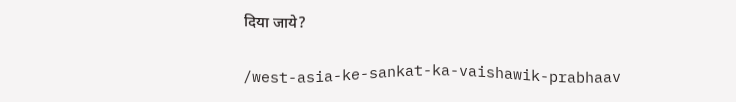दिया जाये?

/west-asia-ke-sankat-ka-vaishawik-prabhaav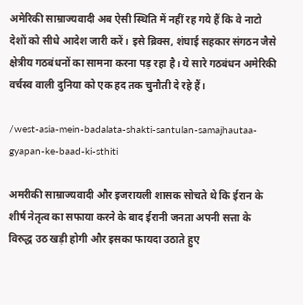अमेरिकी साम्राज्यवादी अब ऐसी स्थिति में नहीं रह गये हैं कि वे नाटो देशों को सीधे आदेश जारी करें। इसे ब्रिक्स, शंघाई सहकार संगठन जैसे क्षेत्रीय गठबंधनों का सामना करना पड़ रहा है। ये सारे गठबंधन अमेरिकी वर्चस्व वाली दुनिया को एक हद तक चुनौती दे रहे हैं।

/west-asia-mein-badalata-shakti-santulan-samajhautaa-gyapan-ke-baad-ki-sthiti

अमरीकी साम्राज्यवादी और इजरायली शासक सोचते थे कि ईरान के शीर्ष नेतृत्व का सफाया करने के बाद ईरानी जनता अपनी सत्ता के विरुद्ध उठ खड़ी होगी और इसका फायदा उठाते हुए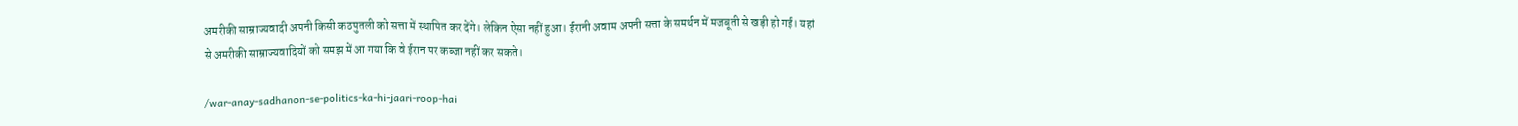अमरीकी साम्राज्यवादी अपनी किसी कठपुतली को सत्ता में स्थापित कर देंगे। लेकिन ऐसा नहीं हुआ। ईरानी अवाम अपनी सत्ता के समर्थन में मजबूती से खड़ी हो गई। यहां से अमरीकी साम्राज्यवादियों को समझ में आ गया कि वे ईरान पर कब्जा नहीं कर सकते।

/war-anay-sadhanon-se-politics-ka-hi-jaari-roop-hai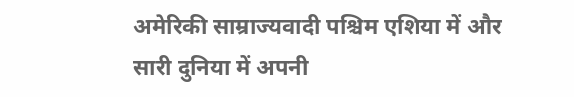अमेरिकी साम्राज्यवादी पश्चिम एशिया में और सारी दुनिया में अपनी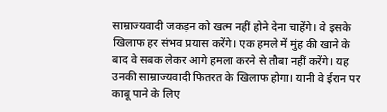साम्राज्यवादी जकड़न को खत्म नहीं होने देना चाहेंगे। वे इसके खिलाफ हर संभव प्रयास करेंगे। एक हमले में मुंह की खाने के बाद वे सबक लेकर आगे हमला करने से तौबा नहीं करेंगे। यह उनकी साम्राज्यवादी फितरत के खिलाफ होगा। यानी वे ईरान पर काबू पाने के लिए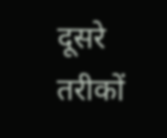दूसरे तरीकों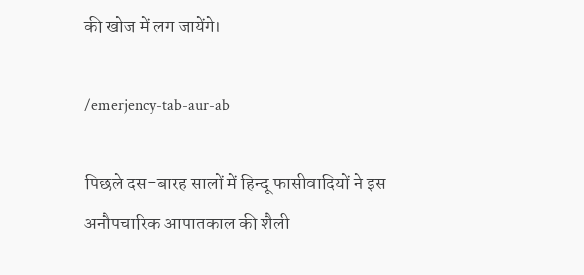की खोज में लग जायेंगे।

/emerjency-tab-aur-ab

पिछले दस-बारह सालों में हिन्दू फासीवादियों ने इस अनौपचारिक आपातकाल की शैली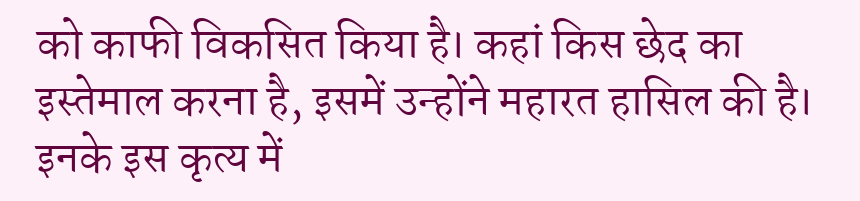को काफी विकसित किया है। कहां किस छेद का इस्तेमाल करना है, इसमें उन्होंने महारत हासिल की है। इनके इस कृत्य में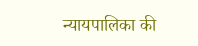न्यायपालिका की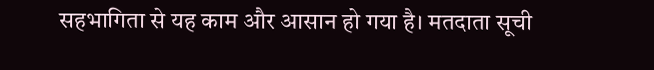सहभागिता से यह काम और आसान हो गया है। मतदाता सूची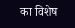का विशेष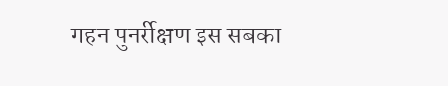गहन पुनर्रीक्षण इस सबका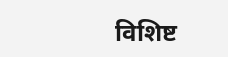विशिष्ट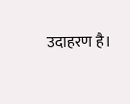उदाहरण है।